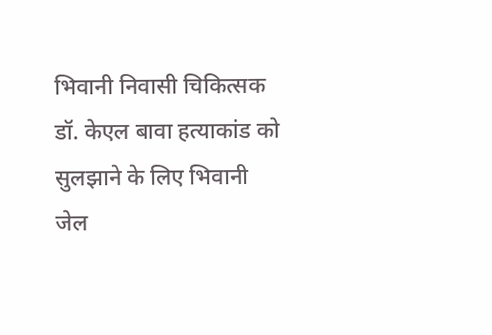भिवानी निवासी चिकित्सक डॉ. केएल बावा हत्याकांड को सुलझाने के लिए भिवानी जेल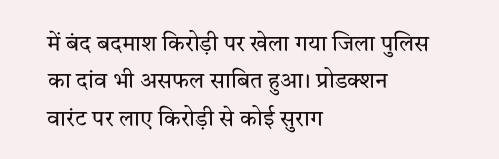में बंद बदमाश किरोड़ी पर खेला गया जिला पुलिस का दांव भी असफल साबित हुआ। प्रोडक्शन वारंट पर लाए किरोड़ी से कोई सुराग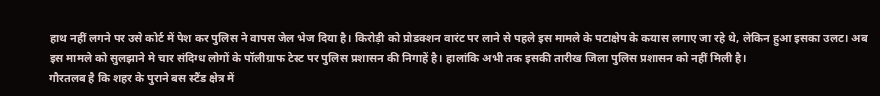हाथ नहीं लगने पर उसे कोर्ट में पेश कर पुलिस ने वापस जेल भेज दिया है। किरोड़ी को प्रोडक्शन वारंट पर लाने से पहले इस मामले के पटाक्षेप के कयास लगाए जा रहे थे, लेकिन हुआ इसका उलट। अब इस मामले को सुलझाने मे चार संदिग्ध लोगों के पॉलीग्राफ टेस्ट पर पुलिस प्रशासन की निगाहें है। हालांकि अभी तक इसकी तारीख जिला पुलिस प्रशासन को नहीं मिली है।
गौरतलब है कि शहर के पुराने बस स्टैंड क्षेत्र में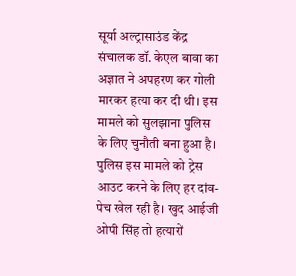सूर्या अल्ट्रासाउंड केंद्र संचालक डॉ. केएल बावा का अज्ञात ने अपहरण कर गोली मारकर हत्या कर दी थी। इस मामले को सुलझाना पुलिस के लिए चुनौती बना हुआ है। पुलिस इस मामले को ट्रेस आउट करने के लिए हर दांव-पेच खेल रही है। खुद आईजी ओपी सिंह तो हत्यारों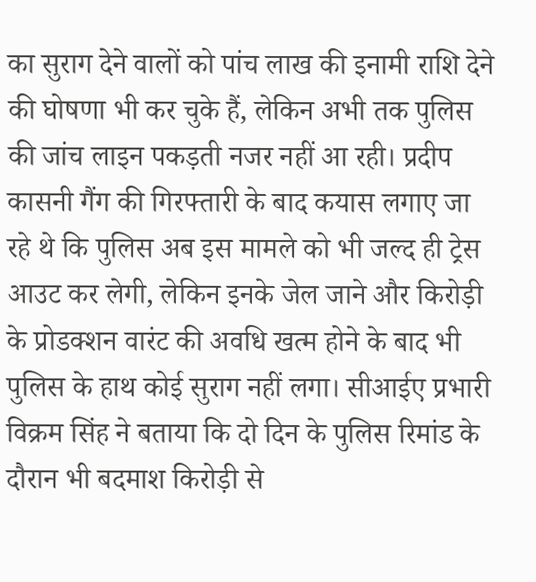का सुराग देने वालों को पांच लाख की इनामी राशि देने की घोषणा भी कर चुके हैं, लेकिन अभी तक पुलिस की जांच लाइन पकड़ती नजर नहीं आ रही। प्रदीप कासनी गैंग की गिरफ्तारी के बाद कयास लगाए जा रहे थे कि पुलिस अब इस मामले को भी जल्द ही ट्रेस आउट कर लेगी, लेकिन इनके जेल जाने और किरोड़ी के प्रोडक्शन वारंट की अवधि खत्म होने के बाद भी पुलिस के हाथ कोई सुराग नहीं लगा। सीआईए प्रभारी विक्रम सिंह ने बताया कि दो दिन के पुलिस रिमांड के दौरान भी बदमाश किरोड़ी से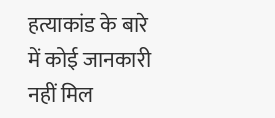हत्याकांड के बारे में कोई जानकारी नहीं मिल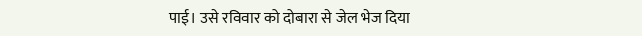पाई। उसे रविवार को दोबारा से जेल भेज दिया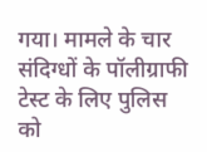गया। मामले के चार संदिग्धों के पॉलीग्राफी टेस्ट के लिए पुलिस को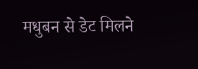मधुबन से डेट मिलने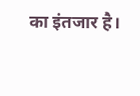का इंतजार है।